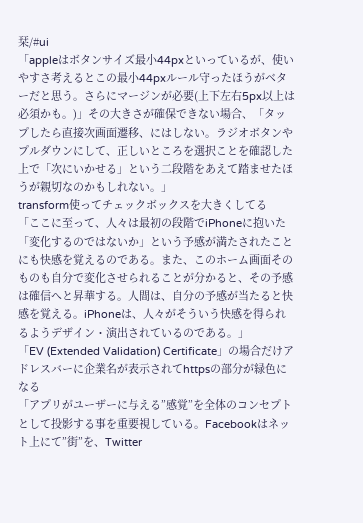栞/#ui
「appleはボタンサイズ最小44pxといっているが、使いやすさ考えるとこの最小44pxルール守ったほうがベターだと思う。さらにマージンが必要(上下左右5px以上は必須かも。)」その大きさが確保できない場合、「タップしたら直接次画面遷移、にはしない。ラジオボタンやプルダウンにして、正しいところを選択ことを確認した上で「次にいかせる」という二段階をあえて踏ませたほうが親切なのかもしれない。」
transform使ってチェックボックスを大きくしてる
「ここに至って、人々は最初の段階でiPhoneに抱いた「変化するのではないか」という予感が満たされたことにも快感を覚えるのである。また、このホーム画面そのものも自分で変化させられることが分かると、その予感は確信へと昇華する。人間は、自分の予感が当たると快感を覚える。iPhoneは、人々がそういう快感を得られるようデザイン・演出されているのである。」
「EV (Extended Validation) Certificate」の場合だけアドレスバーに企業名が表示されてhttpsの部分が緑色になる
「アプリがユーザーに与える”感覚”を全体のコンセプトとして投影する事を重要視している。Facebookはネット上にて”街”を、Twitter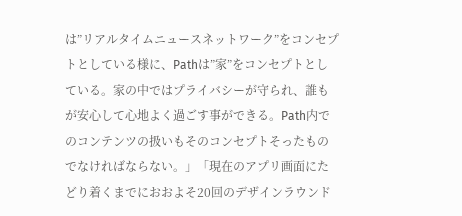は”リアルタイムニュースネットワーク”をコンセプトとしている様に、Pathは”家”をコンセプトとしている。家の中ではプライバシーが守られ、誰もが安心して心地よく過ごす事ができる。Path内でのコンテンツの扱いもそのコンセプトそったものでなければならない。」「現在のアプリ画面にたどり着くまでにおおよそ20回のデザインラウンド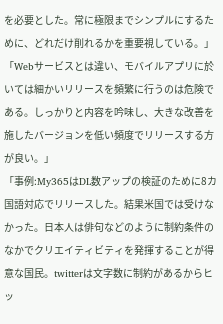を必要とした。常に極限までシンプルにするために、どれだけ削れるかを重要視している。」「Webサービスとは違い、モバイルアプリに於いては細かいリリースを頻繁に行うのは危険である。しっかりと内容を吟味し、大きな改善を施したバージョンを低い頻度でリリースする方が良い。」
「事例:My365はDL数アップの検証のために8カ国語対応でリリースした。結果米国では受けなかった。日本人は俳句などのように制約条件のなかでクリエイティビティを発揮することが得意な国民。twitterは文字数に制約があるからヒッ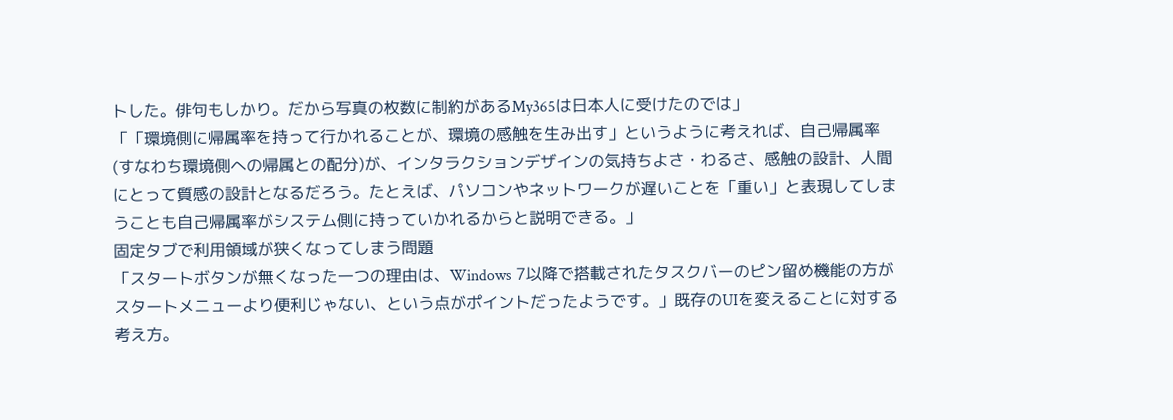トした。俳句もしかり。だから写真の枚数に制約があるMy365は日本人に受けたのでは」
「「環境側に帰属率を持って行かれることが、環境の感触を生み出す」というように考えれば、自己帰属率(すなわち環境側への帰属との配分)が、インタラクションデザインの気持ちよさ・わるさ、感触の設計、人間にとって質感の設計となるだろう。たとえば、パソコンやネットワークが遅いことを「重い」と表現してしまうことも自己帰属率がシステム側に持っていかれるからと説明できる。」
固定タブで利用領域が狭くなってしまう問題
「スタートボタンが無くなった一つの理由は、Windows 7以降で搭載されたタスクバーのピン留め機能の方がスタートメニューより便利じゃない、という点がポイントだったようです。」既存のUIを変えることに対する考え方。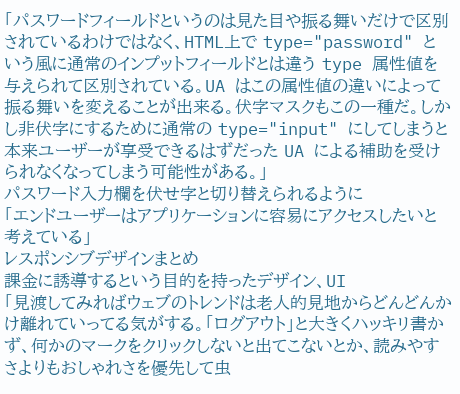「パスワードフィールドというのは見た目や振る舞いだけで区別されているわけではなく、HTML上で type="password" という風に通常のインプットフィールドとは違う type 属性値を与えられて区別されている。UA はこの属性値の違いによって振る舞いを変えることが出来る。伏字マスクもこの一種だ。しかし非伏字にするために通常の type="input" にしてしまうと本来ユーザーが享受できるはずだった UA による補助を受けられなくなってしまう可能性がある。」
パスワード入力欄を伏せ字と切り替えられるように
「エンドユーザーはアプリケーションに容易にアクセスしたいと考えている」
レスポンシブデザインまとめ
課金に誘導するという目的を持ったデザイン、UI
「見渡してみればウェブのトレンドは老人的見地からどんどんかけ離れていってる気がする。「ログアウト」と大きくハッキリ書かず、何かのマークをクリックしないと出てこないとか、読みやすさよりもおしゃれさを優先して虫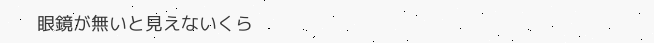眼鏡が無いと見えないくら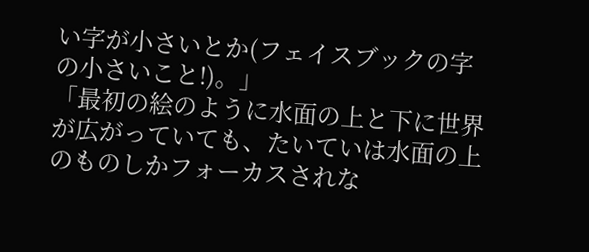い字が小さいとか(フェイスブックの字の小さいこと!)。」
「最初の絵のように水面の上と下に世界が広がっていても、たいていは水面の上のものしかフォーカスされな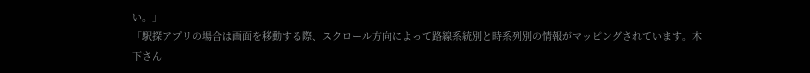い。」
「駅探アプリの場合は画面を移動する際、スクロール方向によって路線系統別と時系列別の情報がマッピングされています。木下さん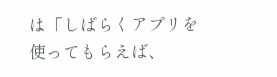は「しばらくアプリを使ってもらえば、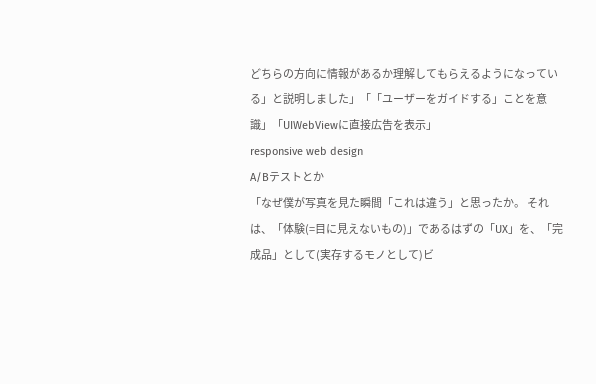どちらの方向に情報があるか理解してもらえるようになっている」と説明しました」「「ユーザーをガイドする」ことを意識」「UIWebViewに直接広告を表示」
responsive web design
A/Bテストとか
「なぜ僕が写真を見た瞬間「これは違う」と思ったか。 それは、「体験(=目に見えないもの)」であるはずの「UX」を、「完成品」として(実存するモノとして)ビ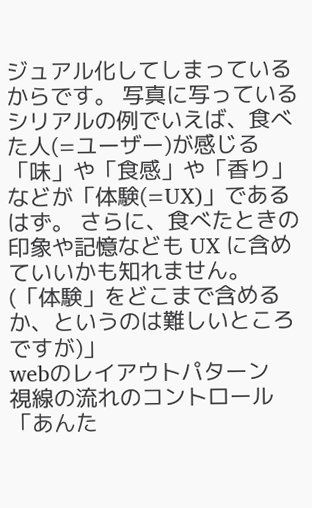ジュアル化してしまっているからです。 写真に写っているシリアルの例でいえば、食べた人(=ユーザー)が感じる「味」や「食感」や「香り」などが「体験(=UX)」であるはず。 さらに、食べたときの印象や記憶なども UX に含めていいかも知れません。 (「体験」をどこまで含めるか、というのは難しいところですが)」
webのレイアウトパターン
視線の流れのコントロール
「あんた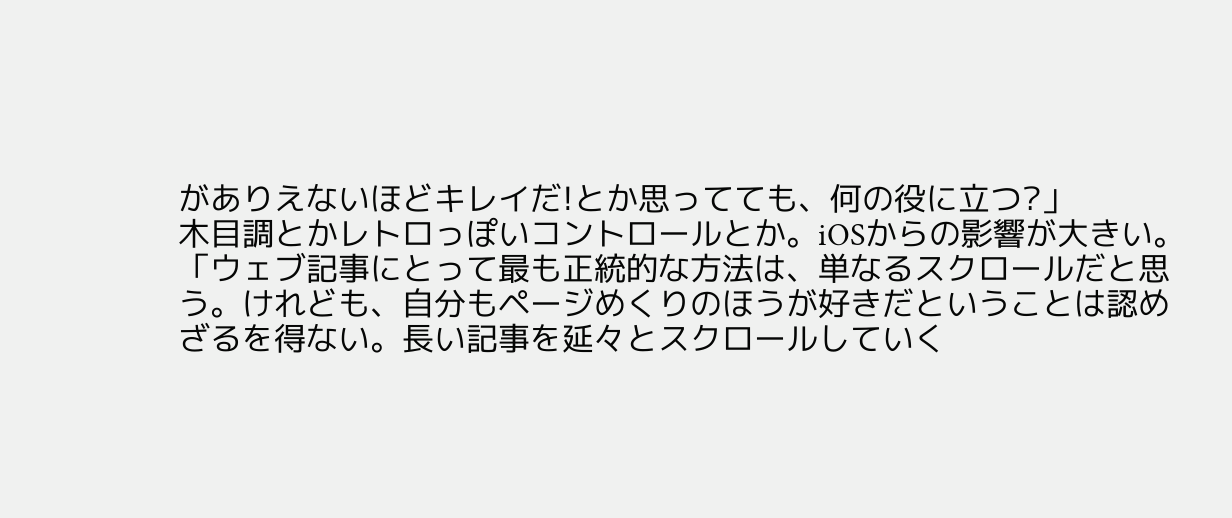がありえないほどキレイだ!とか思ってても、何の役に立つ?」
木目調とかレトロっぽいコントロールとか。iOSからの影響が大きい。
「ウェブ記事にとって最も正統的な方法は、単なるスクロールだと思う。けれども、自分もページめくりのほうが好きだということは認めざるを得ない。長い記事を延々とスクロールしていく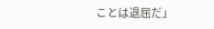ことは退屈だ」